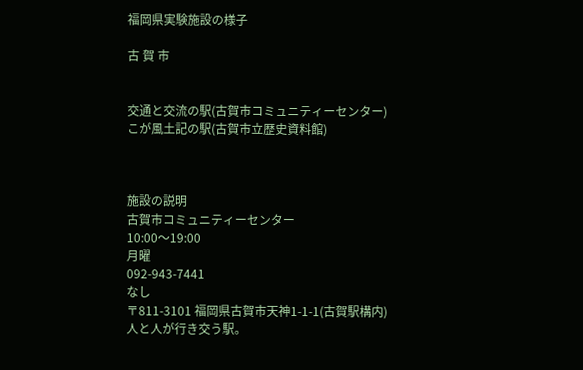福岡県実験施設の様子

古 賀 市


交通と交流の駅(古賀市コミュニティーセンター)
こが風土記の駅(古賀市立歴史資料館)



施設の説明
古賀市コミュニティーセンター
10:00〜19:00
月曜
092-943-7441
なし
〒811-3101 福岡県古賀市天神1-1-1(古賀駅構内)
人と人が行き交う駅。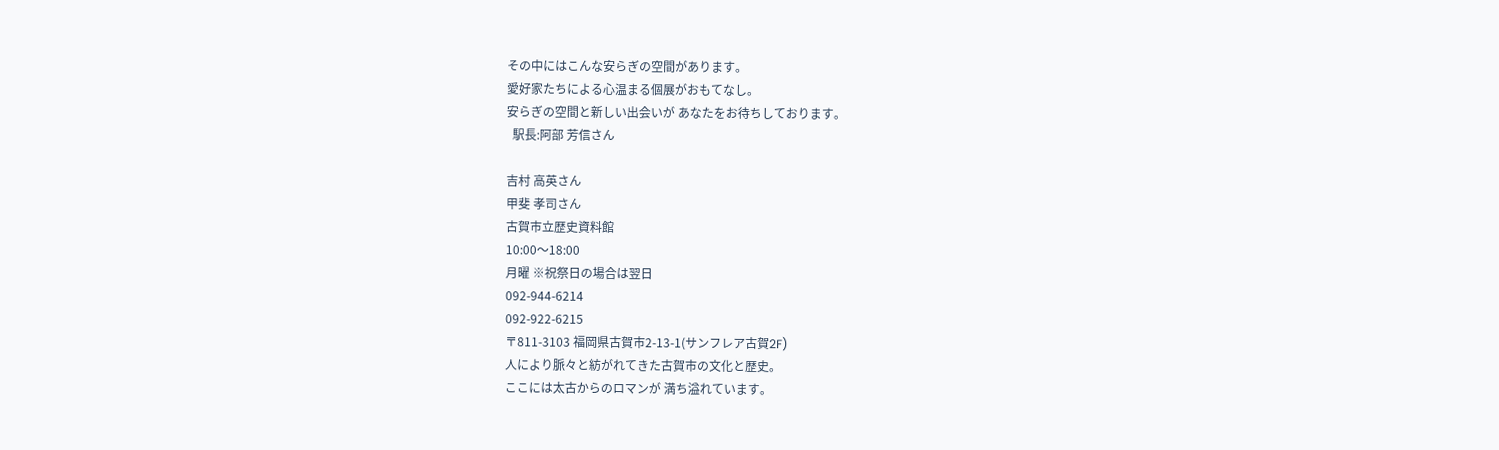その中にはこんな安らぎの空間があります。
愛好家たちによる心温まる個展がおもてなし。
安らぎの空間と新しい出会いが あなたをお待ちしております。
  駅長:阿部 芳信さん

吉村 高英さん
甲斐 孝司さん
古賀市立歴史資料館
10:00〜18:00
月曜 ※祝祭日の場合は翌日
092-944-6214
092-922-6215
〒811-3103 福岡県古賀市2-13-1(サンフレア古賀2F)
人により脈々と紡がれてきた古賀市の文化と歴史。
ここには太古からのロマンが 満ち溢れています。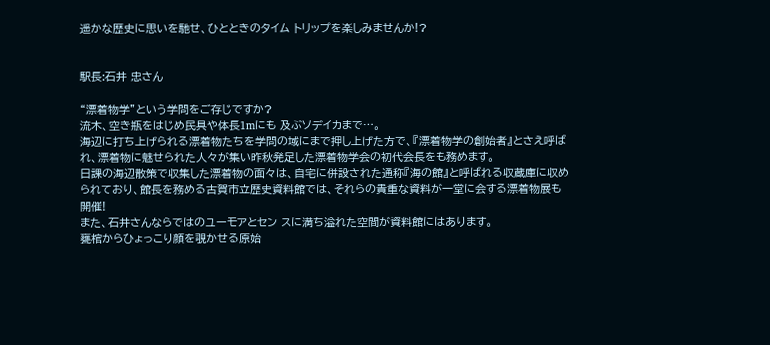遥かな歴史に思いを馳せ、ひとときのタイム トリップを楽しみませんか!?


駅長:石井 忠さん

“漂着物学”という学問をご存じですか?
流木、空き瓶をはじめ民具や体長1mにも 及ぶソデイカまで…。
海辺に打ち上げられる漂着物たちを学問の域にまで押し上げた方で、『漂着物学の創始者』とさえ呼ばれ、漂着物に魅せられた人々が集い昨秋発足した漂着物学会の初代会長をも務めます。
日課の海辺散策で収集した漂着物の面々は、自宅に併設された通称『海の館』と呼ばれる収蔵庫に収められており、館長を務める古賀市立歴史資料館では、それらの貴重な資料が一堂に会する漂着物展も開催!
また、石井さんならではのユーモアとセン スに満ち溢れた空間が資料館にはあります。
甕棺からひょっこり顔を覗かせる原始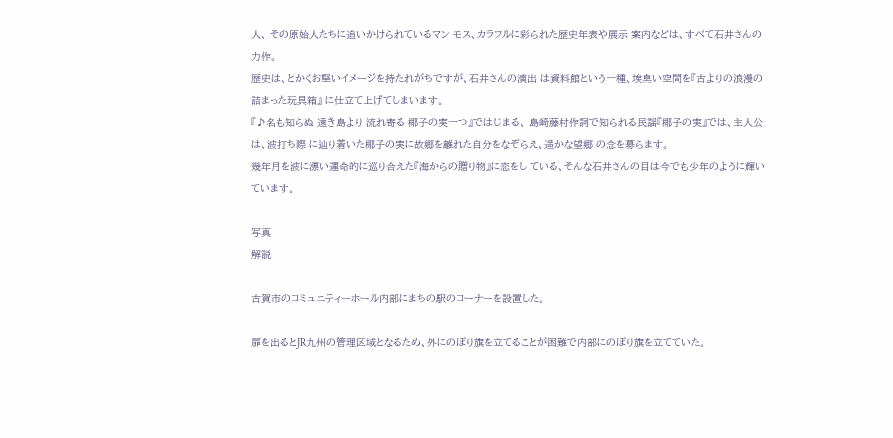人、 その原始人たちに追いかけられているマン モス、カラフルに彩られた歴史年表や展示 案内などは、すべて石井さんの力作。
歴史は、とかくお堅いイメージを持たれがちですが、石井さんの演出 は資料館という一種、埃臭い空間を『古よりの浪漫の詰まった玩具箱』 に仕立て上げてしまいます。
『♪名も知らぬ 遠き島より 流れ寄る 椰子の実一つ』ではじまる、 島崎藤村作詞で知られる民謡『椰子の実』では、主人公は、波打ち際 に辿り着いた椰子の実に故郷を離れた自分をなぞらえ、遥かな望郷 の念を募らます。
幾年月を波に漂い運命的に巡り合えた『海からの贈り物』に恋をし ている、そんな石井さんの目は今でも少年のように輝いています。

写真
解説

古賀市のコミュニティーホール内部にまちの駅のコーナーを設置した。

扉を出るとJR九州の管理区域となるため、外にのぼり旗を立てることが困難で内部にのぼり旗を立てていた。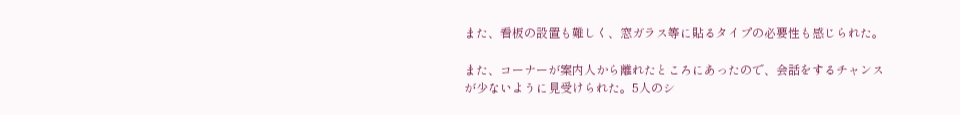また、看板の設置も難しく、窓ガラス等に貼るタイプの必要性も感じられた。

また、コーナーが案内人から離れたところにあったので、会話をするチャンスが少ないように見受けられた。5人のシ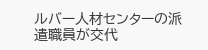ルバー人材センターの派遣職員が交代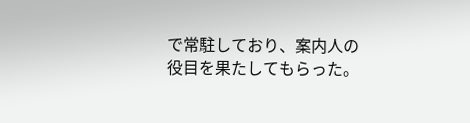で常駐しており、案内人の役目を果たしてもらった。